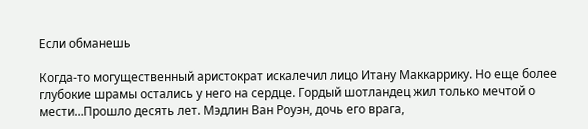Если обманешь

Когда-то могущественный аристократ искалечил лицо Итану Маккаррику. Но еще более глубокие шрамы остались у него на сердце. Гордый шотландец жил только мечтой о мести…Прошло десять лет. Мэдлин Ван Роуэн, дочь его врага,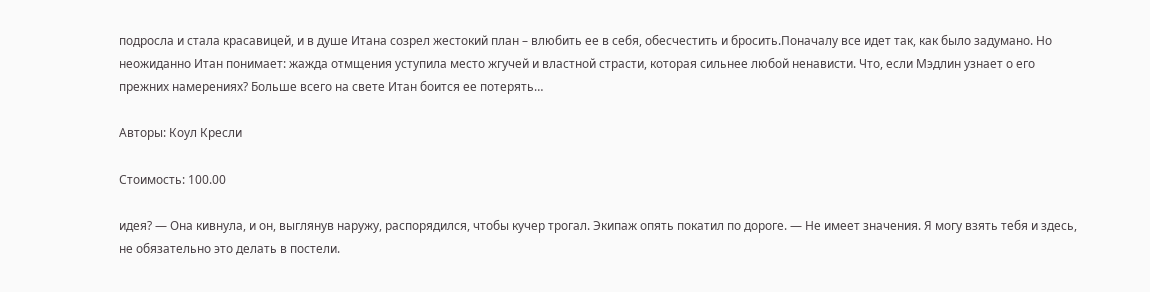подросла и стала красавицей, и в душе Итана созрел жестокий план – влюбить ее в себя, обесчестить и бросить.Поначалу все идет так, как было задумано. Но неожиданно Итан понимает: жажда отмщения уступила место жгучей и властной страсти, которая сильнее любой ненависти. Что, если Мэдлин узнает о его прежних намерениях? Больше всего на свете Итан боится ее потерять…

Авторы: Коул Кресли

Стоимость: 100.00

идея? — Она кивнула, и он, выглянув наружу, распорядился, чтобы кучер трогал. Экипаж опять покатил по дороге. — Не имеет значения. Я могу взять тебя и здесь, не обязательно это делать в постели.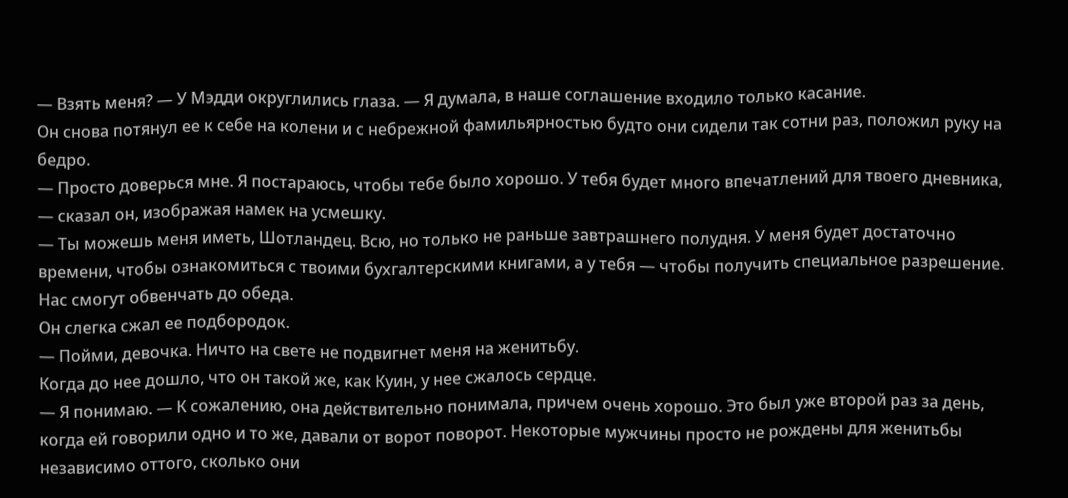— Взять меня? — У Мэдди округлились глаза. — Я думала, в наше соглашение входило только касание.
Он снова потянул ее к себе на колени и с небрежной фамильярностью будто они сидели так сотни раз, положил руку на бедро.
— Просто доверься мне. Я постараюсь, чтобы тебе было хорошо. У тебя будет много впечатлений для твоего дневника, — сказал он, изображая намек на усмешку.
— Ты можешь меня иметь, Шотландец. Всю, но только не раньше завтрашнего полудня. У меня будет достаточно времени, чтобы ознакомиться с твоими бухгалтерскими книгами, а у тебя — чтобы получить специальное разрешение. Нас смогут обвенчать до обеда.
Он слегка сжал ее подбородок.
— Пойми, девочка. Ничто на свете не подвигнет меня на женитьбу.
Когда до нее дошло, что он такой же, как Куин, у нее сжалось сердце.
— Я понимаю. — К сожалению, она действительно понимала, причем очень хорошо. Это был уже второй раз за день, когда ей говорили одно и то же, давали от ворот поворот. Некоторые мужчины просто не рождены для женитьбы независимо оттого, сколько они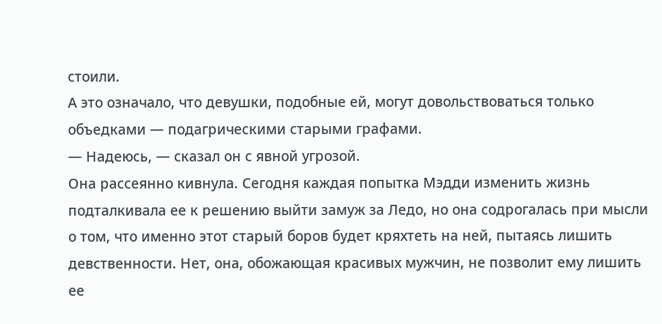стоили.
А это означало, что девушки, подобные ей, могут довольствоваться только объедками — подагрическими старыми графами.
— Надеюсь, — сказал он с явной угрозой.
Она рассеянно кивнула. Сегодня каждая попытка Мэдди изменить жизнь подталкивала ее к решению выйти замуж за Ледо, но она содрогалась при мысли о том, что именно этот старый боров будет кряхтеть на ней, пытаясь лишить девственности. Нет, она, обожающая красивых мужчин, не позволит ему лишить ее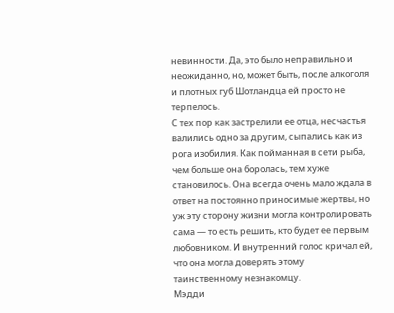невинности. Да, это было неправильно и неожиданно, но, может быть, после алкоголя и плотных губ Шотландца ей просто не терпелось.
С тех пор как застрелили ее отца, несчастья валились одно за другим, сыпались как из рога изобилия. Как пойманная в сети рыба, чем больше она боролась, тем хуже становилось. Она всегда очень мало ждала в ответ на постоянно приносимые жертвы, но уж эту сторону жизни могла контролировать сама — то есть решить, кто будет ее первым любовником. И внутренний голос кричал ей, что она могла доверять этому таинственному незнакомцу.
Мэдди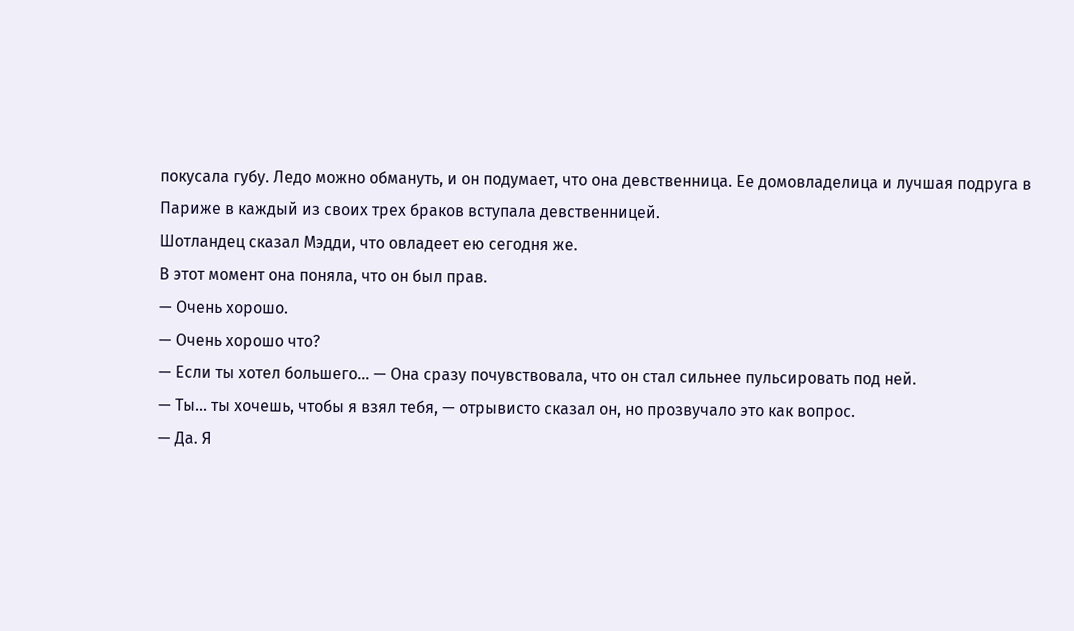покусала губу. Ледо можно обмануть, и он подумает, что она девственница. Ее домовладелица и лучшая подруга в Париже в каждый из своих трех браков вступала девственницей.
Шотландец сказал Мэдди, что овладеет ею сегодня же.
В этот момент она поняла, что он был прав.
— Очень хорошо.
— Очень хорошо что?
— Если ты хотел большего… — Она сразу почувствовала, что он стал сильнее пульсировать под ней.
— Ты… ты хочешь, чтобы я взял тебя, — отрывисто сказал он, но прозвучало это как вопрос.
— Да. Я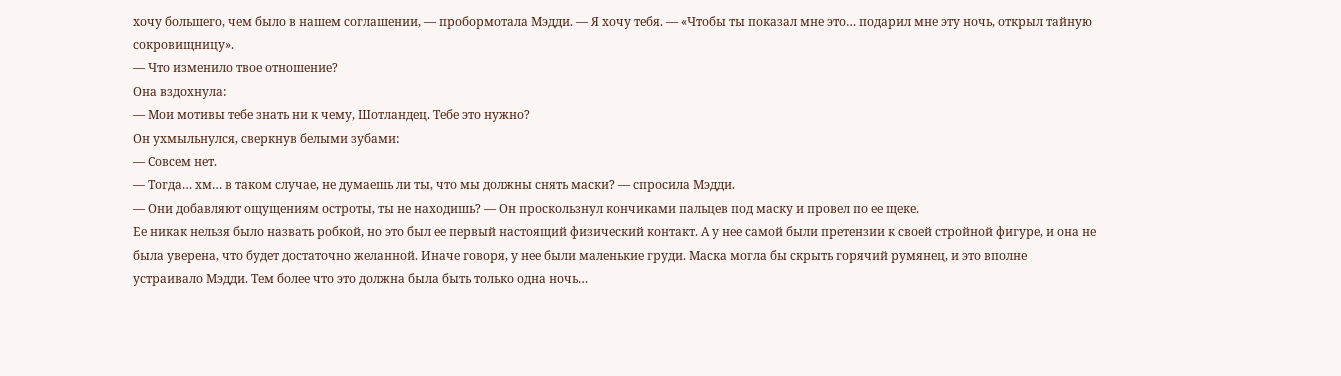хочу большего, чем было в нашем соглашении, — пробормотала Мэдди. — Я хочу тебя. — «Чтобы ты показал мне это… подарил мне эту ночь, открыл тайную сокровищницу».
— Что изменило твое отношение?
Она вздохнула:
— Мои мотивы тебе знать ни к чему, Шотландец. Тебе это нужно?
Он ухмыльнулся, сверкнув белыми зубами:
— Совсем нет.
— Тогда… хм… в таком случае, не думаешь ли ты, что мы должны снять маски? — спросила Мэдди.
— Они добавляют ощущениям остроты, ты не находишь? — Он проскользнул кончиками пальцев под маску и провел по ее щеке.
Ее никак нельзя было назвать робкой, но это был ее первый настоящий физический контакт. А у нее самой были претензии к своей стройной фигуре, и она не была уверена, что будет достаточно желанной. Иначе говоря, у нее были маленькие груди. Маска могла бы скрыть горячий румянец, и это вполне устраивало Мэдди. Тем более что это должна была быть только одна ночь…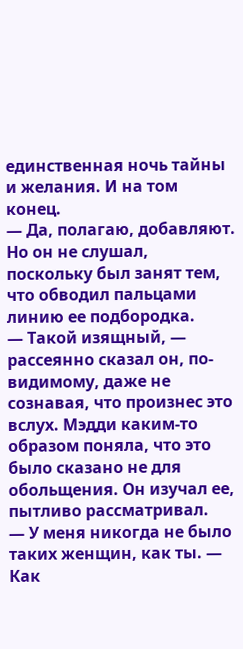единственная ночь тайны и желания. И на том конец.
— Да, полагаю, добавляют.
Но он не слушал, поскольку был занят тем, что обводил пальцами линию ее подбородка.
— Такой изящный, — рассеянно сказал он, по-видимому, даже не сознавая, что произнес это вслух. Мэдди каким-то образом поняла, что это было сказано не для обольщения. Он изучал ее, пытливо рассматривал.
— У меня никогда не было таких женщин, как ты. — Как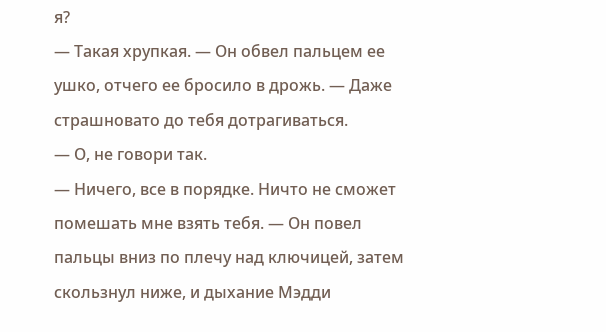я?
— Такая хрупкая. — Он обвел пальцем ее ушко, отчего ее бросило в дрожь. — Даже страшновато до тебя дотрагиваться.
— О, не говори так.
— Ничего, все в порядке. Ничто не сможет помешать мне взять тебя. — Он повел пальцы вниз по плечу над ключицей, затем скользнул ниже, и дыхание Мэдди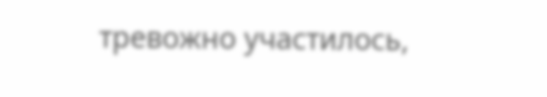тревожно участилось,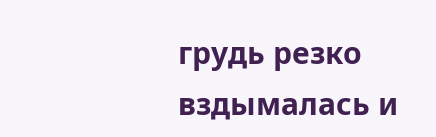грудь резко вздымалась и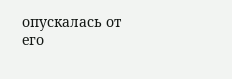опускалась от его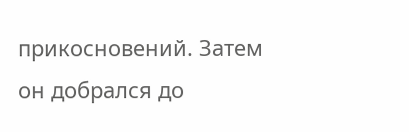прикосновений. Затем он добрался до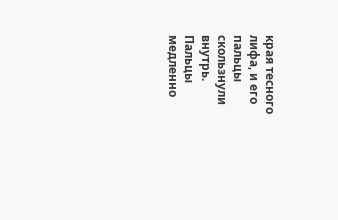края тесного лифа, и его пальцы скользнули внутрь. Пальцы медленно